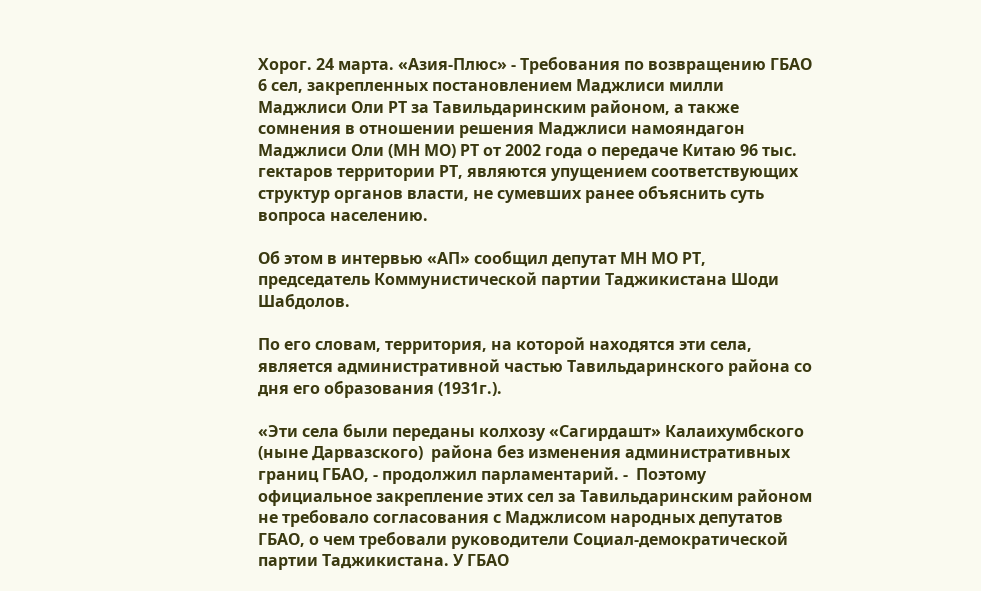Хорог. 24 марта. «Азия-Плюс» - Требования по возвращению ГБАО 6 сел, закрепленных постановлением Маджлиси милли Маджлиси Оли РТ за Тавильдаринским районом, а также сомнения в отношении решения Маджлиси намояндагон Маджлиси Оли (МН МО) РТ от 2002 года о передаче Китаю 96 тыс. гектаров территории РТ, являются упущением соответствующих структур органов власти, не сумевших ранее объяснить суть вопроса населению.

Об этом в интервью «АП» сообщил депутат МН МО РТ, председатель Коммунистической партии Таджикистана Шоди Шабдолов.

По его словам, территория, на которой находятся эти села, является административной частью Тавильдаринского района со дня его образования (1931г.).

«Эти села были переданы колхозу «Сагирдашт» Калаихумбского (ныне Дарвазского)  района без изменения административных границ ГБАО, - продолжил парламентарий. -  Поэтому официальное закрепление этих сел за Тавильдаринским районом не требовало согласования с Маджлисом народных депутатов ГБАО, о чем требовали руководители Социал-демократической партии Таджикистана. У ГБАО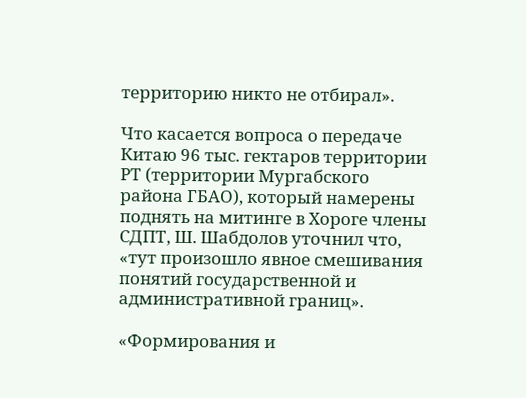территорию никто не отбирал».

Что касается вопроса о передаче Китаю 96 тыс. гектаров территории РТ (территории Мургабского района ГБАО), который намерены поднять на митинге в Хороге члены СДПТ, Ш. Шабдолов уточнил что, «тут произошло явное смешивания понятий государственной и административной границ».

«Формирования и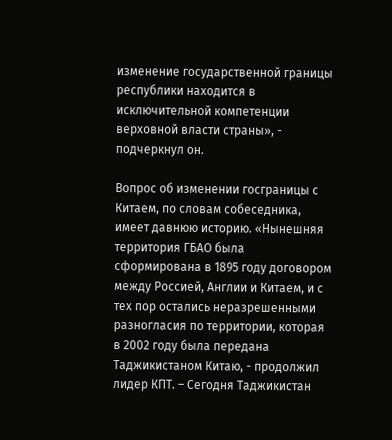изменение государственной границы республики находится в исключительной компетенции верховной власти страны», - подчеркнул он.

Вопрос об изменении госграницы с Китаем, по словам собеседника, имеет давнюю историю. «Нынешняя территория ГБАО была сформирована в 1895 году договором между Россией, Англии и Китаем, и с тех пор остались неразрешенными разногласия по территории, которая в 2002 году была передана Таджикистаном Китаю, - продолжил лидер КПТ. – Сегодня Таджикистан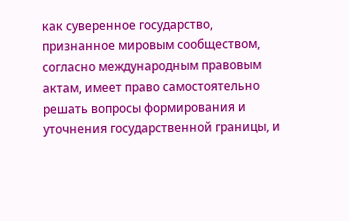как суверенное государство, признанное мировым сообществом, согласно международным правовым актам, имеет право самостоятельно решать вопросы формирования и уточнения государственной границы, и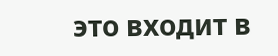это входит в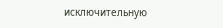исключительную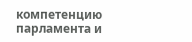компетенцию парламента и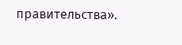правительства».